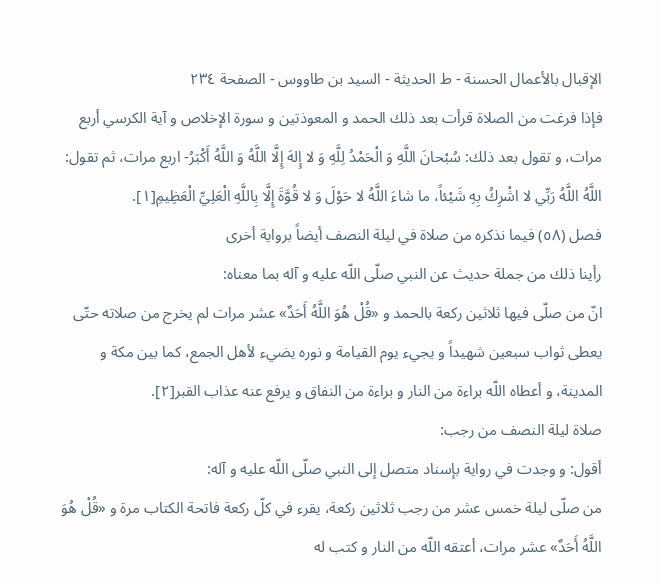الإقبال بالأعمال الحسنة - ط الحديثة - السيد بن طاووس - الصفحة ٢٣٤
فإذا فرغت من الصلاة قرأت بعد ذلك الحمد و المعوذتين و سورة الإخلاص و آية الكرسي أربع مرات، و تقول بعد ذلك: سُبْحانَ اللَّهِ وَ الْحَمْدُ لِلَّهِ وَ لا إِلهَ إِلَّا اللَّهُ وَ اللَّهُ أَكْبَرُ- اربع مرات، ثم تقول: اللَّهُ اللَّهُ رَبِّي لا اشْرِكُ بِهِ شَيْئاً، ما شاءَ اللَّهُ لا حَوْلَ وَ لا قُوَّةَ إِلَّا بِاللَّهِ الْعَلِيِّ الْعَظِيمِ[١].
فصل (٥٨) فيما نذكره من صلاة في ليلة النصف أيضاً برواية أخرى
رأينا ذلك من جملة حديث عن النبي صلّى اللّه عليه و آله بما معناه:
انّ من صلّى فيها ثلاثين ركعة بالحمد و «قُلْ هُوَ اللَّهُ أَحَدٌ» عشر مرات لم يخرج من صلاته حتّى يعطى ثواب سبعين شهيداً و يجيء يوم القيامة و نوره يضيء لأهل الجمع، كما بين مكة و المدينة، و أعطاه اللّه براءة من النار و براءة من النفاق و يرفع عنه عذاب القبر[٢].
صلاة ليلة النصف من رجب:
أقول: و وجدت في رواية بإسناد متصل إلى النبي صلّى اللّه عليه و آله:
من صلّى ليلة خمس عشر من رجب ثلاثين ركعة، يقرء في كلّ ركعة فاتحة الكتاب مرة و «قُلْ هُوَ اللَّهُ أَحَدٌ» عشر مرات، أعتقه اللّه من النار و كتب له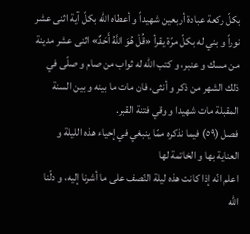بكلّ ركعة عبادة أربعين شهيداً و أعطاه اللّه بكلّ آية اثنى عشر نوراً و بني له بكلّ مرّة يقرأ «قُلْ هُوَ اللَّهُ أَحَدٌ» اثنى عشر مدينة من مسك و عنبر، و كتب اللّه له ثواب من صام و صلّى في ذلك الشهر من ذكر و أنثى، فان مات ما بينه و بين السنة المقبلة مات شهيدا و وقي فتنة القبر.
فصل (٥٩) فيما نذكره ممّا ينبغي في إحياء هذه الليلة و العناية بها و الخاتمة لها
اعلم انّه إذا كانت هذه ليلة النّصف على ما أشرنا إليه، و دلّنا اللّه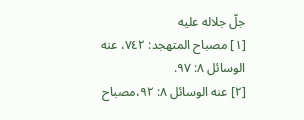جلّ جلاله عليه
[١] مصباح المتهجد: ٧٤٢، عنه الوسائل ٨: ٩٧.
[٢] عنه الوسائل ٨: ٩٢،مصباح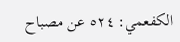الكفعمي: ٥٢٤ عن مصباح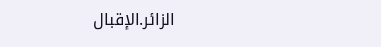الزائر.الإقبال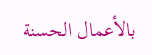بالأعمال الحسنة